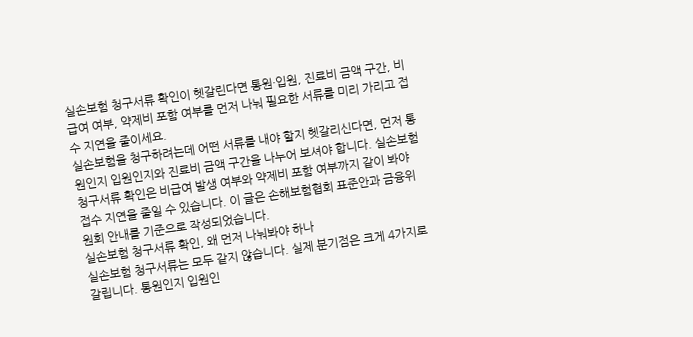실손보험 청구서류 확인이 헷갈린다면 통원·입원, 진료비 금액 구간, 비급여 여부, 약제비 포함 여부를 먼저 나눠 필요한 서류를 미리 가리고 접수 지연을 줄이세요.
실손보험을 청구하려는데 어떤 서류를 내야 할지 헷갈리신다면, 먼저 통원인지 입원인지와 진료비 금액 구간을 나누어 보셔야 합니다. 실손보험 청구서류 확인은 비급여 발생 여부와 약제비 포함 여부까지 같이 봐야 접수 지연을 줄일 수 있습니다. 이 글은 손해보험협회 표준안과 금융위원회 안내를 기준으로 작성되었습니다.
실손보험 청구서류 확인, 왜 먼저 나눠봐야 하나
실손보험 청구서류는 모두 같지 않습니다. 실제 분기점은 크게 4가지로 갈립니다. 통원인지 입원인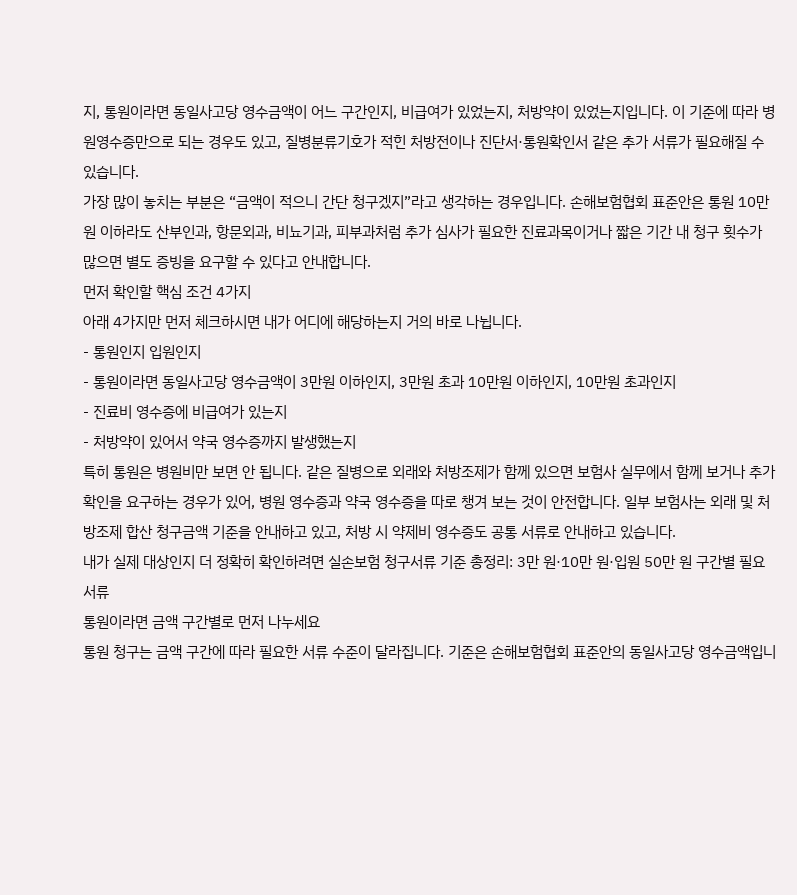지, 통원이라면 동일사고당 영수금액이 어느 구간인지, 비급여가 있었는지, 처방약이 있었는지입니다. 이 기준에 따라 병원영수증만으로 되는 경우도 있고, 질병분류기호가 적힌 처방전이나 진단서·통원확인서 같은 추가 서류가 필요해질 수 있습니다.
가장 많이 놓치는 부분은 “금액이 적으니 간단 청구겠지”라고 생각하는 경우입니다. 손해보험협회 표준안은 통원 10만원 이하라도 산부인과, 항문외과, 비뇨기과, 피부과처럼 추가 심사가 필요한 진료과목이거나 짧은 기간 내 청구 횟수가 많으면 별도 증빙을 요구할 수 있다고 안내합니다.
먼저 확인할 핵심 조건 4가지
아래 4가지만 먼저 체크하시면 내가 어디에 해당하는지 거의 바로 나뉩니다.
- 통원인지 입원인지
- 통원이라면 동일사고당 영수금액이 3만원 이하인지, 3만원 초과 10만원 이하인지, 10만원 초과인지
- 진료비 영수증에 비급여가 있는지
- 처방약이 있어서 약국 영수증까지 발생했는지
특히 통원은 병원비만 보면 안 됩니다. 같은 질병으로 외래와 처방조제가 함께 있으면 보험사 실무에서 함께 보거나 추가 확인을 요구하는 경우가 있어, 병원 영수증과 약국 영수증을 따로 챙겨 보는 것이 안전합니다. 일부 보험사는 외래 및 처방조제 합산 청구금액 기준을 안내하고 있고, 처방 시 약제비 영수증도 공통 서류로 안내하고 있습니다.
내가 실제 대상인지 더 정확히 확인하려면 실손보험 청구서류 기준 총정리: 3만 원·10만 원·입원 50만 원 구간별 필요서류
통원이라면 금액 구간별로 먼저 나누세요
통원 청구는 금액 구간에 따라 필요한 서류 수준이 달라집니다. 기준은 손해보험협회 표준안의 동일사고당 영수금액입니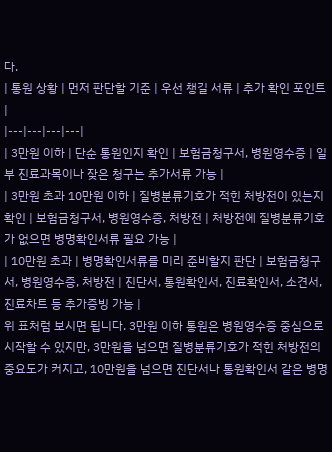다.
| 통원 상황 | 먼저 판단할 기준 | 우선 챙길 서류 | 추가 확인 포인트 |
|---|---|---|---|
| 3만원 이하 | 단순 통원인지 확인 | 보험금청구서, 병원영수증 | 일부 진료과목이나 잦은 청구는 추가서류 가능 |
| 3만원 초과 10만원 이하 | 질병분류기호가 적힌 처방전이 있는지 확인 | 보험금청구서, 병원영수증, 처방전 | 처방전에 질병분류기호가 없으면 병명확인서류 필요 가능 |
| 10만원 초과 | 병명확인서류를 미리 준비할지 판단 | 보험금청구서, 병원영수증, 처방전 | 진단서, 통원확인서, 진료확인서, 소견서, 진료차트 등 추가증빙 가능 |
위 표처럼 보시면 됩니다. 3만원 이하 통원은 병원영수증 중심으로 시작할 수 있지만, 3만원을 넘으면 질병분류기호가 적힌 처방전의 중요도가 커지고, 10만원을 넘으면 진단서나 통원확인서 같은 병명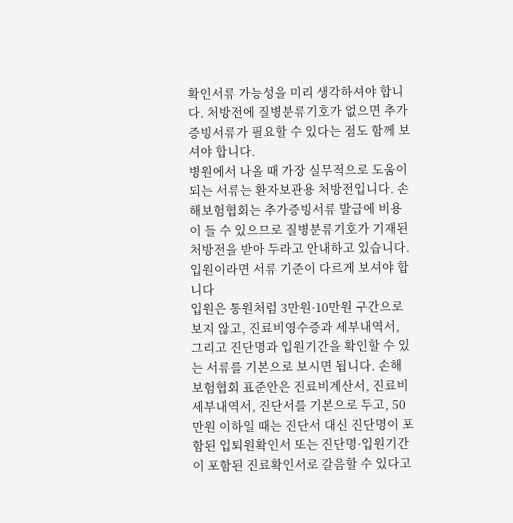확인서류 가능성을 미리 생각하셔야 합니다. 처방전에 질병분류기호가 없으면 추가증빙서류가 필요할 수 있다는 점도 함께 보셔야 합니다.
병원에서 나올 때 가장 실무적으로 도움이 되는 서류는 환자보관용 처방전입니다. 손해보험협회는 추가증빙서류 발급에 비용이 들 수 있으므로 질병분류기호가 기재된 처방전을 받아 두라고 안내하고 있습니다.
입원이라면 서류 기준이 다르게 보셔야 합니다
입원은 통원처럼 3만원·10만원 구간으로 보지 않고, 진료비영수증과 세부내역서, 그리고 진단명과 입원기간을 확인할 수 있는 서류를 기본으로 보시면 됩니다. 손해보험협회 표준안은 진료비계산서, 진료비세부내역서, 진단서를 기본으로 두고, 50만원 이하일 때는 진단서 대신 진단명이 포함된 입퇴원확인서 또는 진단명·입원기간이 포함된 진료확인서로 갈음할 수 있다고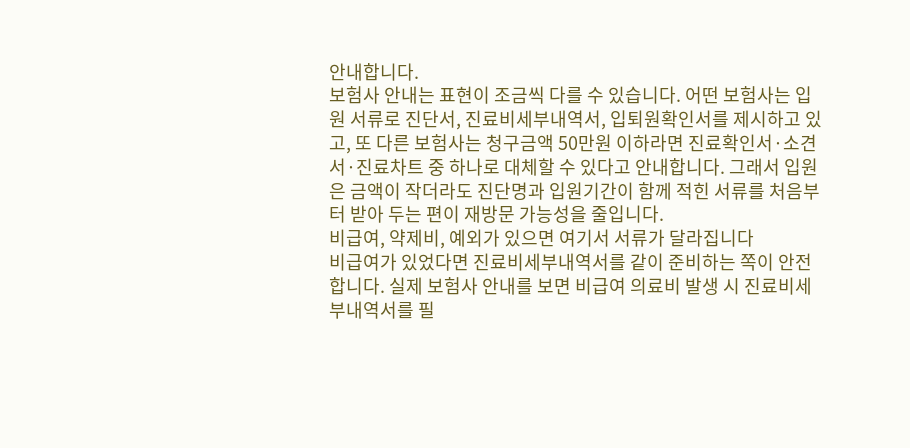안내합니다.
보험사 안내는 표현이 조금씩 다를 수 있습니다. 어떤 보험사는 입원 서류로 진단서, 진료비세부내역서, 입퇴원확인서를 제시하고 있고, 또 다른 보험사는 청구금액 50만원 이하라면 진료확인서·소견서·진료차트 중 하나로 대체할 수 있다고 안내합니다. 그래서 입원은 금액이 작더라도 진단명과 입원기간이 함께 적힌 서류를 처음부터 받아 두는 편이 재방문 가능성을 줄입니다.
비급여, 약제비, 예외가 있으면 여기서 서류가 달라집니다
비급여가 있었다면 진료비세부내역서를 같이 준비하는 쪽이 안전합니다. 실제 보험사 안내를 보면 비급여 의료비 발생 시 진료비세부내역서를 필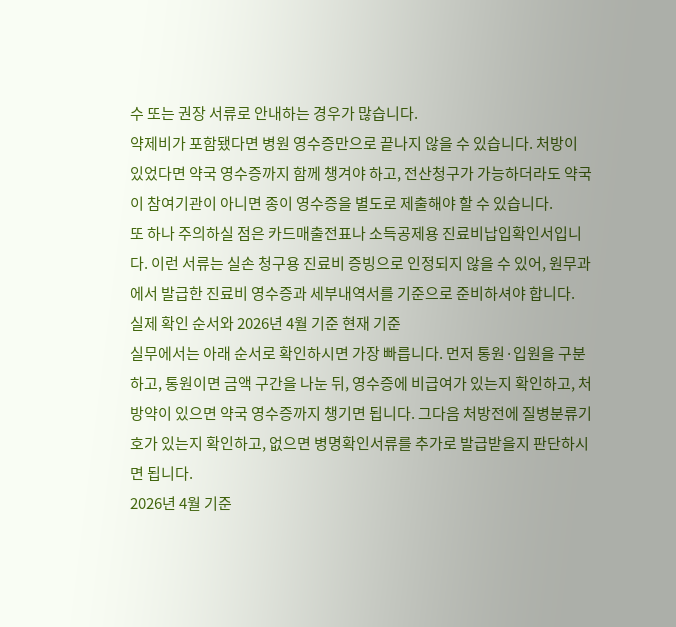수 또는 권장 서류로 안내하는 경우가 많습니다.
약제비가 포함됐다면 병원 영수증만으로 끝나지 않을 수 있습니다. 처방이 있었다면 약국 영수증까지 함께 챙겨야 하고, 전산청구가 가능하더라도 약국이 참여기관이 아니면 종이 영수증을 별도로 제출해야 할 수 있습니다.
또 하나 주의하실 점은 카드매출전표나 소득공제용 진료비납입확인서입니다. 이런 서류는 실손 청구용 진료비 증빙으로 인정되지 않을 수 있어, 원무과에서 발급한 진료비 영수증과 세부내역서를 기준으로 준비하셔야 합니다.
실제 확인 순서와 2026년 4월 기준 현재 기준
실무에서는 아래 순서로 확인하시면 가장 빠릅니다. 먼저 통원·입원을 구분하고, 통원이면 금액 구간을 나눈 뒤, 영수증에 비급여가 있는지 확인하고, 처방약이 있으면 약국 영수증까지 챙기면 됩니다. 그다음 처방전에 질병분류기호가 있는지 확인하고, 없으면 병명확인서류를 추가로 발급받을지 판단하시면 됩니다.
2026년 4월 기준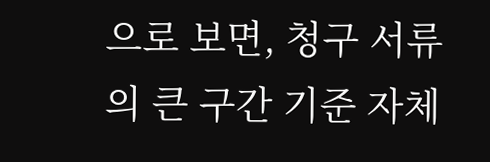으로 보면, 청구 서류의 큰 구간 기준 자체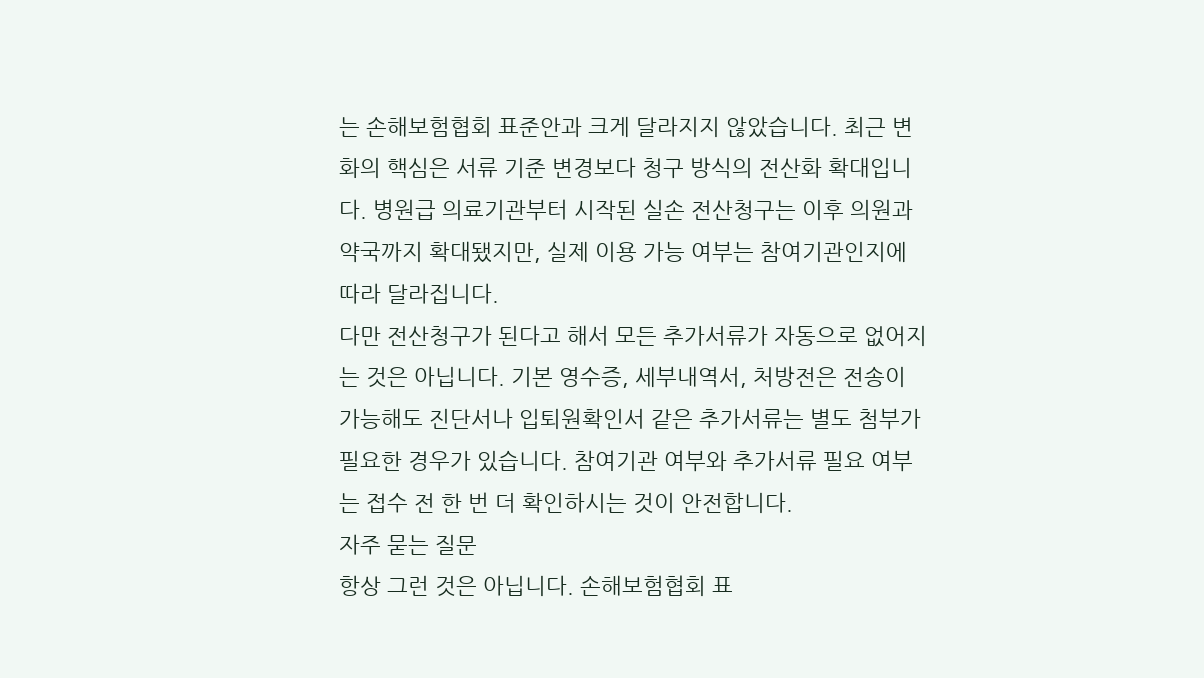는 손해보험협회 표준안과 크게 달라지지 않았습니다. 최근 변화의 핵심은 서류 기준 변경보다 청구 방식의 전산화 확대입니다. 병원급 의료기관부터 시작된 실손 전산청구는 이후 의원과 약국까지 확대됐지만, 실제 이용 가능 여부는 참여기관인지에 따라 달라집니다.
다만 전산청구가 된다고 해서 모든 추가서류가 자동으로 없어지는 것은 아닙니다. 기본 영수증, 세부내역서, 처방전은 전송이 가능해도 진단서나 입퇴원확인서 같은 추가서류는 별도 첨부가 필요한 경우가 있습니다. 참여기관 여부와 추가서류 필요 여부는 접수 전 한 번 더 확인하시는 것이 안전합니다.
자주 묻는 질문
항상 그런 것은 아닙니다. 손해보험협회 표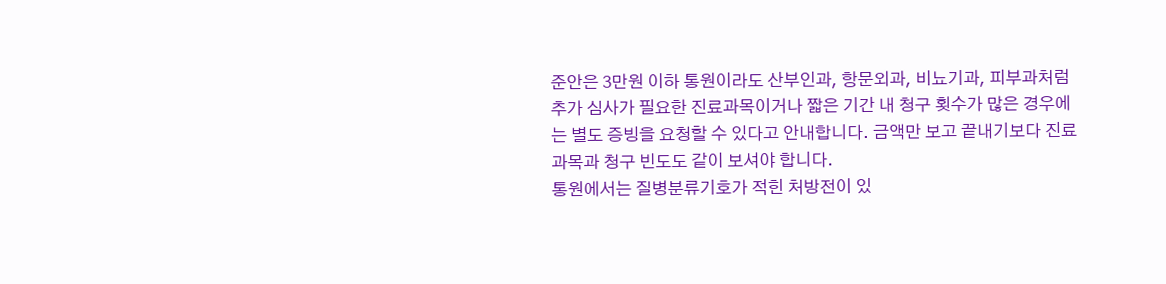준안은 3만원 이하 통원이라도 산부인과, 항문외과, 비뇨기과, 피부과처럼 추가 심사가 필요한 진료과목이거나 짧은 기간 내 청구 횟수가 많은 경우에는 별도 증빙을 요청할 수 있다고 안내합니다. 금액만 보고 끝내기보다 진료과목과 청구 빈도도 같이 보셔야 합니다.
통원에서는 질병분류기호가 적힌 처방전이 있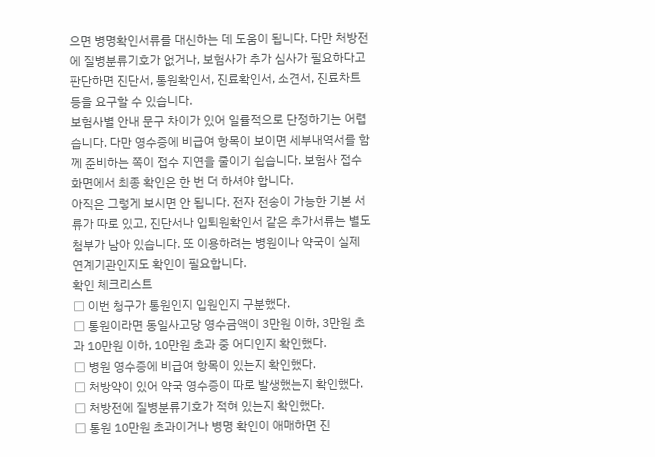으면 병명확인서류를 대신하는 데 도움이 됩니다. 다만 처방전에 질병분류기호가 없거나, 보험사가 추가 심사가 필요하다고 판단하면 진단서, 통원확인서, 진료확인서, 소견서, 진료차트 등을 요구할 수 있습니다.
보험사별 안내 문구 차이가 있어 일률적으로 단정하기는 어렵습니다. 다만 영수증에 비급여 항목이 보이면 세부내역서를 함께 준비하는 쪽이 접수 지연을 줄이기 쉽습니다. 보험사 접수 화면에서 최종 확인은 한 번 더 하셔야 합니다.
아직은 그렇게 보시면 안 됩니다. 전자 전송이 가능한 기본 서류가 따로 있고, 진단서나 입퇴원확인서 같은 추가서류는 별도 첨부가 남아 있습니다. 또 이용하려는 병원이나 약국이 실제 연계기관인지도 확인이 필요합니다.
확인 체크리스트
□ 이번 청구가 통원인지 입원인지 구분했다.
□ 통원이라면 동일사고당 영수금액이 3만원 이하, 3만원 초과 10만원 이하, 10만원 초과 중 어디인지 확인했다.
□ 병원 영수증에 비급여 항목이 있는지 확인했다.
□ 처방약이 있어 약국 영수증이 따로 발생했는지 확인했다.
□ 처방전에 질병분류기호가 적혀 있는지 확인했다.
□ 통원 10만원 초과이거나 병명 확인이 애매하면 진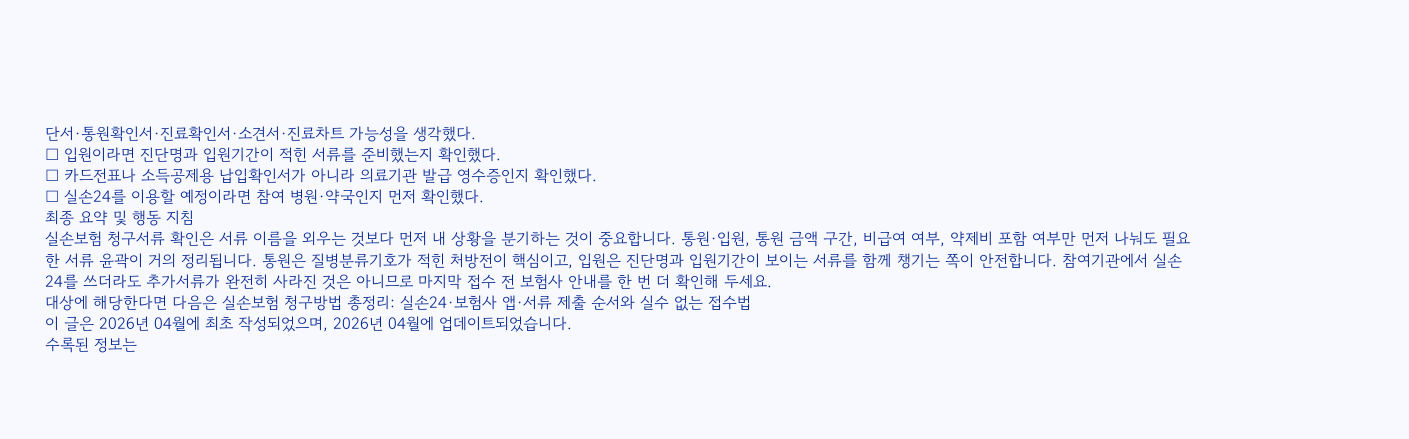단서·통원확인서·진료확인서·소견서·진료차트 가능성을 생각했다.
□ 입원이라면 진단명과 입원기간이 적힌 서류를 준비했는지 확인했다.
□ 카드전표나 소득공제용 납입확인서가 아니라 의료기관 발급 영수증인지 확인했다.
□ 실손24를 이용할 예정이라면 참여 병원·약국인지 먼저 확인했다.
최종 요약 및 행동 지침
실손보험 청구서류 확인은 서류 이름을 외우는 것보다 먼저 내 상황을 분기하는 것이 중요합니다. 통원·입원, 통원 금액 구간, 비급여 여부, 약제비 포함 여부만 먼저 나눠도 필요한 서류 윤곽이 거의 정리됩니다. 통원은 질병분류기호가 적힌 처방전이 핵심이고, 입원은 진단명과 입원기간이 보이는 서류를 함께 챙기는 쪽이 안전합니다. 참여기관에서 실손24를 쓰더라도 추가서류가 완전히 사라진 것은 아니므로 마지막 접수 전 보험사 안내를 한 번 더 확인해 두세요.
대상에 해당한다면 다음은 실손보험 청구방법 총정리: 실손24·보험사 앱·서류 제출 순서와 실수 없는 접수법
이 글은 2026년 04월에 최초 작성되었으며, 2026년 04월에 업데이트되었습니다.
수록된 정보는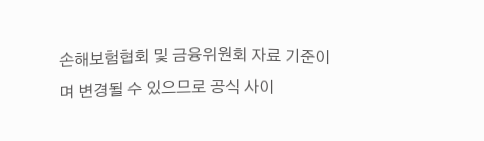손해보험협회 및 금융위원회 자료 기준이며 변경될 수 있으므로 공식 사이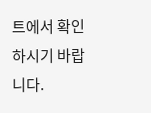트에서 확인하시기 바랍니다.